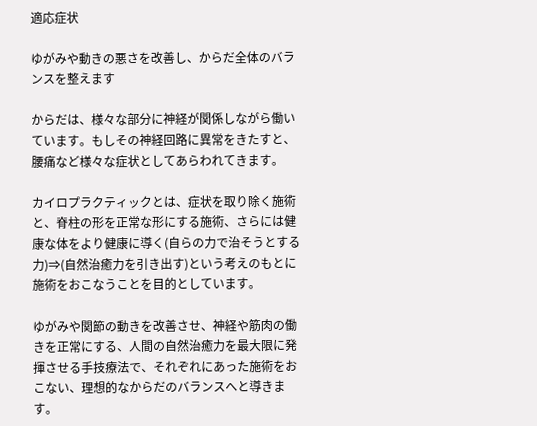適応症状

ゆがみや動きの悪さを改善し、からだ全体のバランスを整えます

からだは、様々な部分に神経が関係しながら働いています。もしその神経回路に異常をきたすと、腰痛など様々な症状としてあらわれてきます。

カイロプラクティックとは、症状を取り除く施術と、脊柱の形を正常な形にする施術、さらには健康な体をより健康に導く(自らの力で治そうとする力)⇒(自然治癒力を引き出す)という考えのもとに施術をおこなうことを目的としています。

ゆがみや関節の動きを改善させ、神経や筋肉の働きを正常にする、人間の自然治癒力を最大限に発揮させる手技療法で、それぞれにあった施術をおこない、理想的なからだのバランスへと導きます。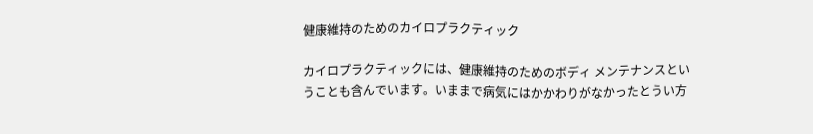健康維持のためのカイロプラクティック

カイロプラクティックには、健康維持のためのボディ メンテナンスということも含んでいます。いままで病気にはかかわりがなかったとうい方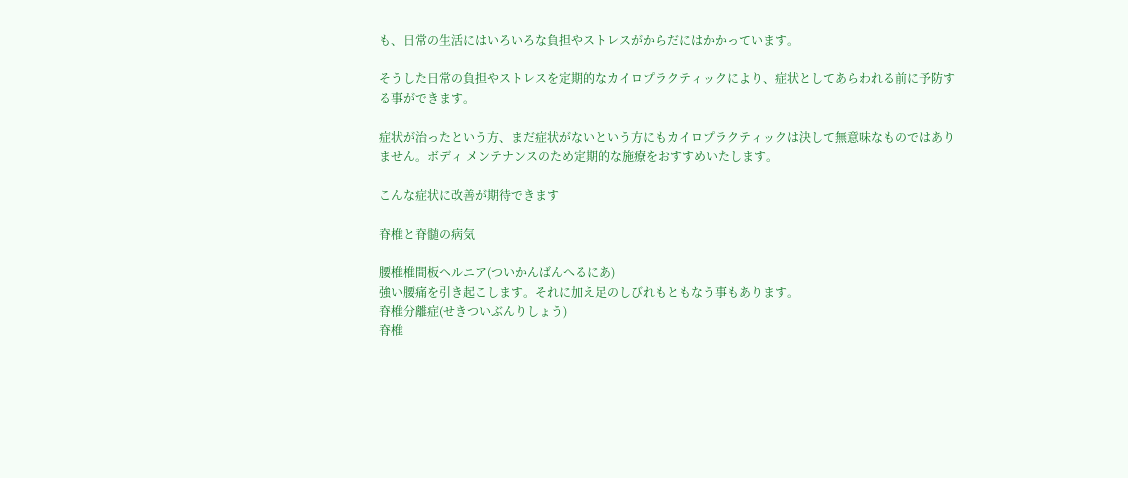も、日常の生活にはいろいろな負担やストレスがからだにはかかっています。

そうした日常の負担やストレスを定期的なカイロプラクティックにより、症状としてあらわれる前に予防する事ができます。

症状が治ったという方、まだ症状がないという方にもカイロプラクティックは決して無意味なものではありません。ボディ メンテナンスのため定期的な施療をおすすめいたします。

こんな症状に改善が期待できます

脊椎と脊髄の病気

腰椎椎間板ヘルニア(ついかんばんへるにあ)
強い腰痛を引き起こします。それに加え足のしびれもともなう事もあります。
脊椎分離症(せきついぶんりしょう)
脊椎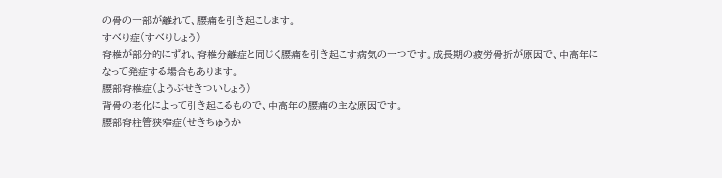の骨の一部が離れて、腰痛を引き起こします。
すべり症(すべりしょう)
脊椎が部分的にずれ、脊椎分離症と同じく腰痛を引き起こす病気の一つです。成長期の疲労骨折が原因で、中高年になって発症する場合もあります。
腰部脊椎症(ようぶせきついしょう)
背骨の老化によって引き起こるもので、中高年の腰痛の主な原因です。
腰部脊柱管狭窄症(せきちゅうか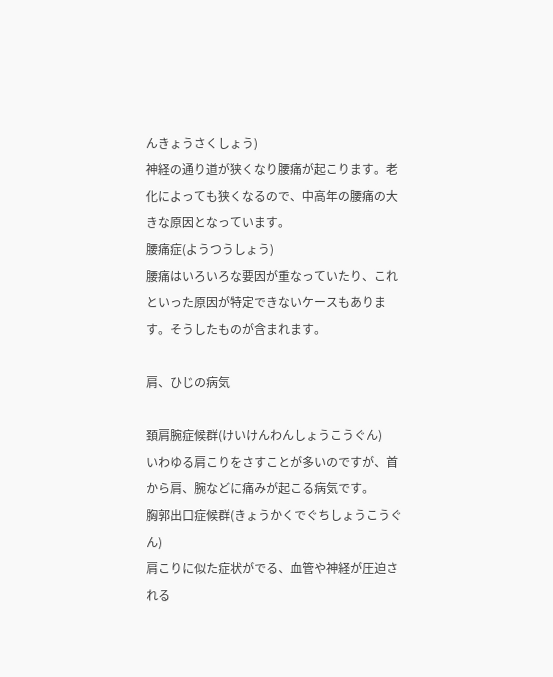んきょうさくしょう)
神経の通り道が狭くなり腰痛が起こります。老化によっても狭くなるので、中高年の腰痛の大きな原因となっています。
腰痛症(ようつうしょう)
腰痛はいろいろな要因が重なっていたり、これといった原因が特定できないケースもあります。そうしたものが含まれます。

肩、ひじの病気

頚肩腕症候群(けいけんわんしょうこうぐん)
いわゆる肩こりをさすことが多いのですが、首から肩、腕などに痛みが起こる病気です。
胸郭出口症候群(きょうかくでぐちしょうこうぐん)
肩こりに似た症状がでる、血管や神経が圧迫される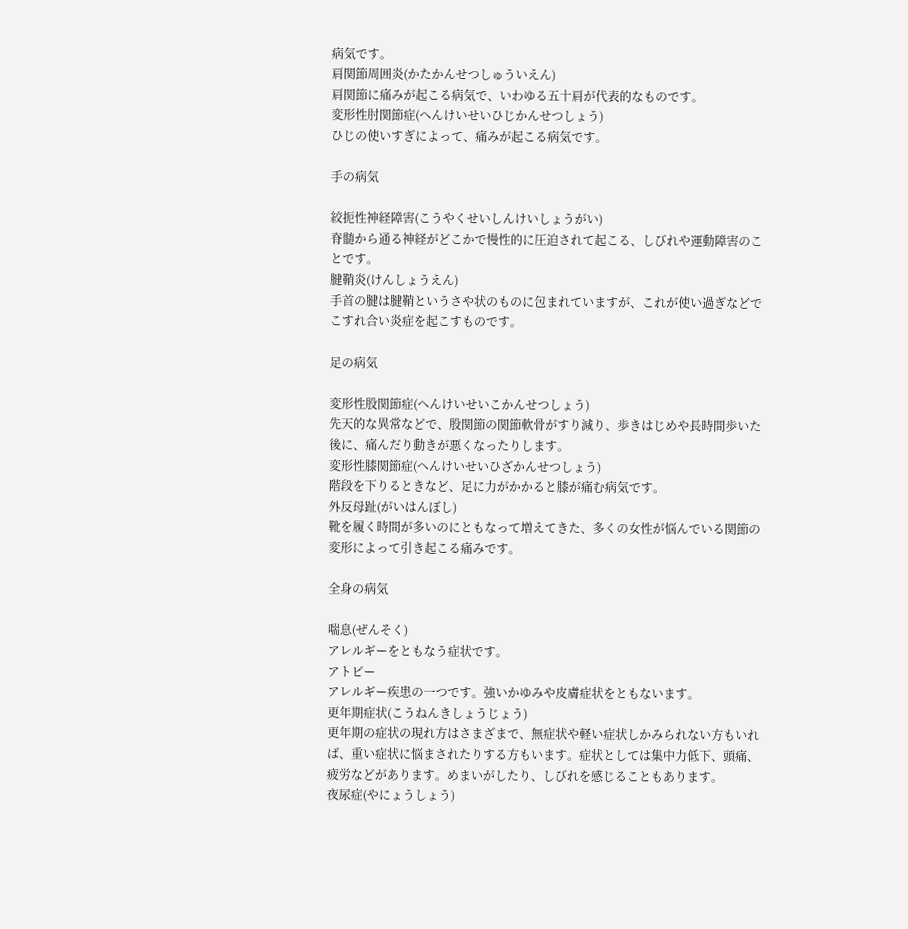病気です。
肩関節周囲炎(かたかんせつしゅういえん)
肩関節に痛みが起こる病気で、いわゆる五十肩が代表的なものです。
変形性肘関節症(へんけいせいひじかんせつしょう)
ひじの使いすぎによって、痛みが起こる病気です。

手の病気

絞扼性神経障害(こうやくせいしんけいしょうがい)
脊髄から通る神経がどこかで慢性的に圧迫されて起こる、しびれや運動障害のことです。
腱鞘炎(けんしょうえん)
手首の腱は腱鞘というさや状のものに包まれていますが、これが使い過ぎなどでこすれ合い炎症を起こすものです。

足の病気

変形性股関節症(へんけいせいこかんせつしょう)
先天的な異常などで、股関節の関節軟骨がすり減り、歩きはじめや長時間歩いた後に、痛んだり動きが悪くなったりします。
変形性膝関節症(へんけいせいひざかんせつしょう)
階段を下りるときなど、足に力がかかると膝が痛む病気です。
外反母趾(がいはんぼし)
靴を履く時間が多いのにともなって増えてきた、多くの女性が悩んでいる関節の変形によって引き起こる痛みです。

全身の病気

喘息(ぜんそく)
アレルギーをともなう症状です。
アトピー
アレルギー疾患の一つです。強いかゆみや皮膚症状をともないます。
更年期症状(こうねんきしょうじょう)
更年期の症状の現れ方はさまざまで、無症状や軽い症状しかみられない方もいれば、重い症状に悩まされたりする方もいます。症状としては集中力低下、頭痛、疲労などがあります。めまいがしたり、しびれを感じることもあります。
夜尿症(やにょうしょう)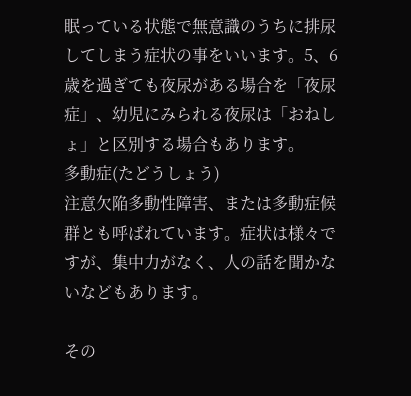眠っている状態で無意識のうちに排尿してしまう症状の事をいいます。5、6歳を過ぎても夜尿がある場合を「夜尿症」、幼児にみられる夜尿は「おねしょ」と区別する場合もあります。
多動症(たどうしょう)
注意欠陥多動性障害、または多動症候群とも呼ばれています。症状は様々ですが、集中力がなく、人の話を聞かないなどもあります。

その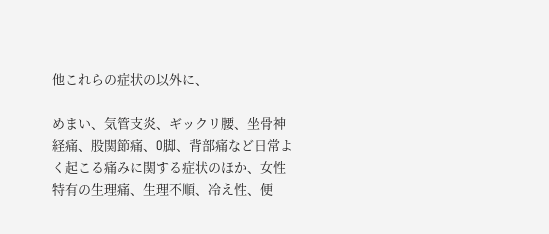他これらの症状の以外に、

めまい、気管支炎、ギックリ腰、坐骨神経痛、股関節痛、O脚、背部痛など日常よく起こる痛みに関する症状のほか、女性特有の生理痛、生理不順、冷え性、便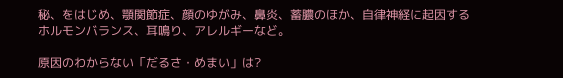秘、をはじめ、顎関節症、顔のゆがみ、鼻炎、蓄膿のほか、自律神経に起因するホルモンバランス、耳鳴り、アレルギーなど。

原因のわからない「だるさ・めまい」は?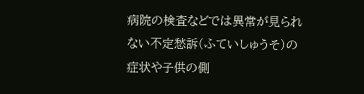病院の検査などでは異常が見られない不定愁訴(ふていしゅうそ)の症状や子供の側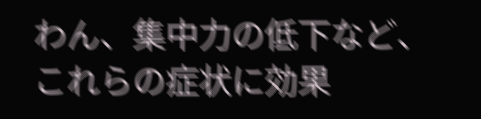わん、集中力の低下など、これらの症状に効果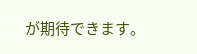が期待できます。